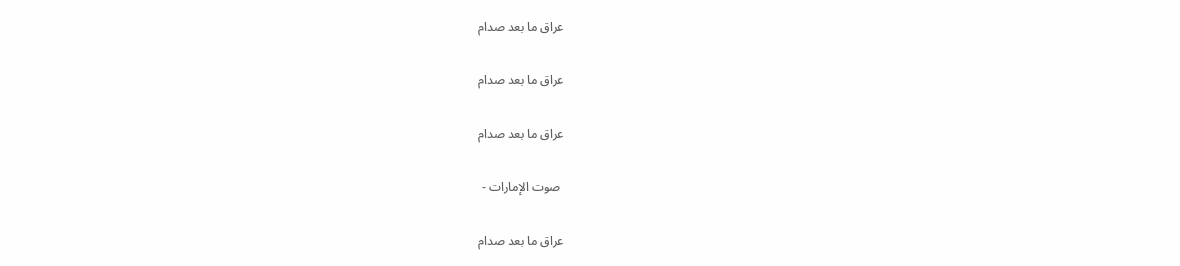عراق ما بعد صدام

عراق ما بعد صدام

عراق ما بعد صدام

 صوت الإمارات -

عراق ما بعد صدام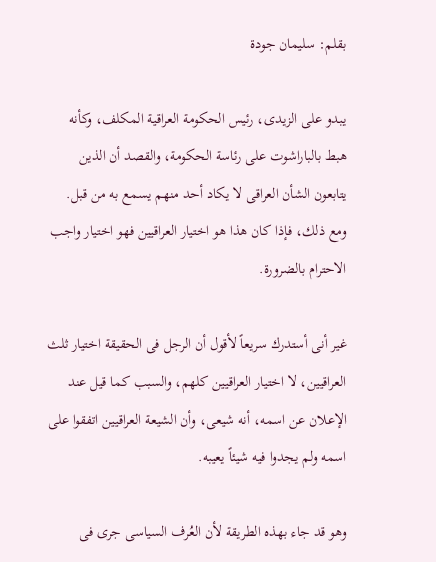بقلم: سليمان جودة

يبدو على الزيدى، رئيس الحكومة العراقية المكلف، وكأنه هبط بالباراشوت على رئاسة الحكومة، والقصد أن الذين يتابعون الشأن العراقى لا يكاد أحد منهم يسمع به من قبل. ومع ذلك، فإذا كان هذا هو اختيار العراقيين فهو اختيار واجب الاحترام بالضرورة.

غير أنى أستدرك سريعاً لأقول أن الرجل فى الحقيقة اختيار ثلث العراقيين، لا اختيار العراقيين كلهم، والسبب كما قيل عند الإعلان عن اسمه، أنه شيعى، وأن الشيعة العراقيين اتفقوا على اسمه ولم يجدوا فيه شيئاً يعيبه.

وهو قد جاء بهذه الطريقة لأن العُرف السياسى جرى فى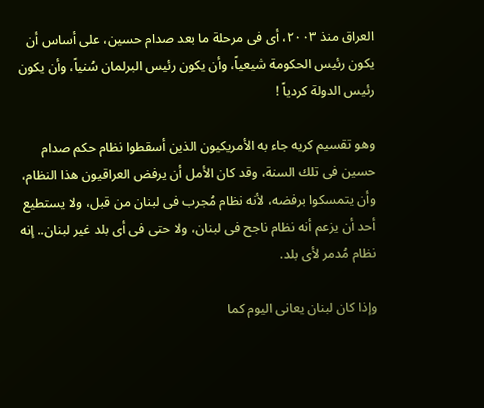العراق منذ ٢٠٠٣، أى فى مرحلة ما بعد صدام حسين، على أساس أن يكون رئيس الحكومة شيعياً، وأن يكون رئيس البرلمان سُنياً، وأن يكون رئيس الدولة كردياً !

وهو تقسيم كريه جاء به الأمريكيون الذين أسقطوا نظام حكم صدام حسين فى تلك السنة، وقد كان الأمل أن يرفض العراقيون هذا النظام، وأن يتمسكوا برفضه، لأنه نظام مُجرب فى لبنان من قبل، ولا يستطيع أحد أن يزعم أنه نظام ناجح فى لبنان، ولا حتى فى أى بلد غير لبنان.. إنه نظام مُدمر لأى بلد.

وإذا كان لبنان يعانى اليوم كما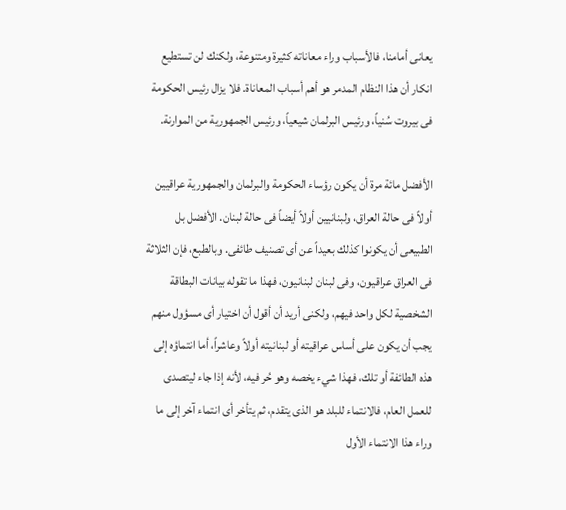يعانى أمامنا، فالأسباب وراء معاناته كثيرة ومتنوعة، ولكنك لن تستطيع انكار أن هذا النظام المدمر هو أهم أسباب المعاناة. فلا يزال رئيس الحكومة فى بيروت سُنياً، ورئيس البرلمان شيعياً، ورئيس الجمهورية من الموارنة.

الأفضل مائة مرة أن يكون رؤساء الحكومة والبرلمان والجمهورية عراقيين أولاً فى حالة العراق، ولبنانيين أولاً أيضاً فى حالة لبنان. الأفضل بل الطبيعى أن يكونوا كذلك بعيداً عن أى تصنيف طائفى. وبالطبع، فإن الثلاثة فى العراق عراقيون، وفى لبنان لبنانيون، فهذا ما تقوله بيانات البطاقة الشخصية لكل واحد فيهم، ولكنى أريد أن أقول أن اختيار أى مسؤول منهم يجب أن يكون على أساس عراقيته أو لبنانيته أولاً وعاشراً، أما انتماؤه إلى هذه الطائفة أو تلك، فهذا شيء يخصه وهو حُر فيه، لأنه إذا جاء ليتصدى للعمل العام، فالانتماء للبلد هو الذى يتقدم، ثم يتأخر أى انتماء آخر إلى ما وراء هذا الانتماء الأول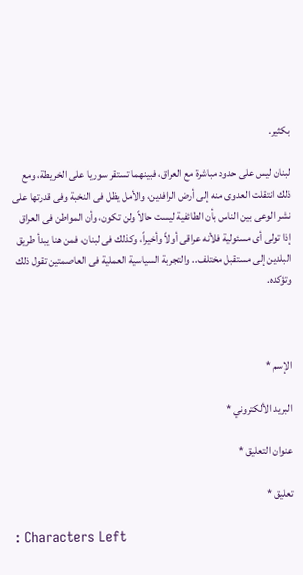بكثير.

لبنان ليس على حدود مباشرة مع العراق، فبينهما تستقر سوريا على الخريطة، ومع ذلك انتقلت العدوى منه إلى أرض الرافدين، والأمل يظل فى النخبة وفى قدرتها على نشر الوعى بين الناس بأن الطائفية ليست حالاً ولن تكون، وأن المواطن فى العراق إذا تولى أى مسئولية فلأنه عراقى أولاً وأخيراً، وكذلك فى لبنان، فمن هنا يبدأ طريق البلدين إلى مستقبل مختلف.. والتجربة السياسية العملية فى العاصمتين تقول ذلك وتؤكده.



الإسم *

البريد الألكتروني *

عنوان التعليق *

تعليق *

: Characters Left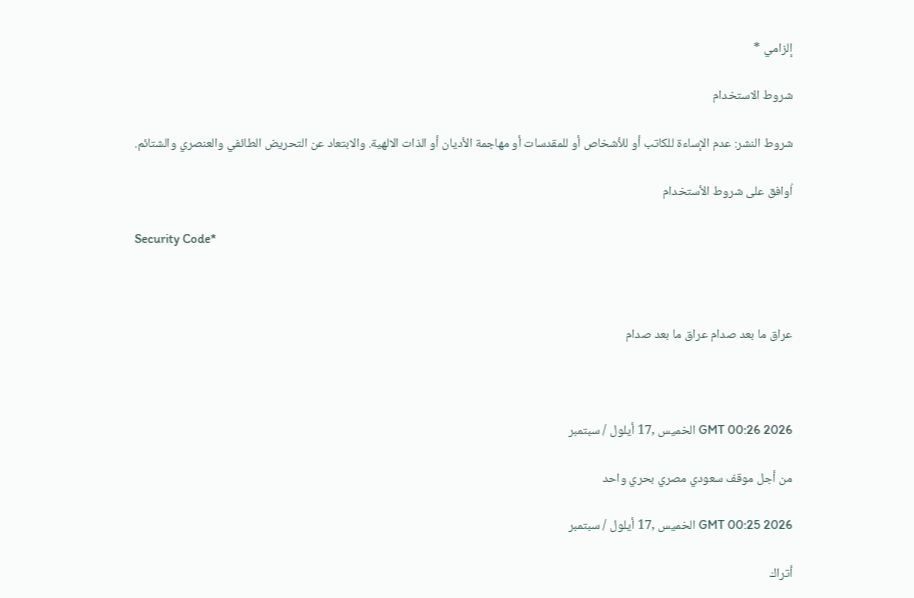إلزامي *

شروط الاستخدام

شروط النشر: عدم الإساءة للكاتب أو للأشخاص أو للمقدسات أو مهاجمة الأديان أو الذات الالهية. والابتعاد عن التحريض الطائفي والعنصري والشتائم.

اُوافق على شروط الأستخدام

Security Code*



عراق ما بعد صدام عراق ما بعد صدام



GMT 00:26 2026 الخميس ,17 أيلول / سبتمبر

من أجل موقف سعودي مصري بحري واحد

GMT 00:25 2026 الخميس ,17 أيلول / سبتمبر

أتراك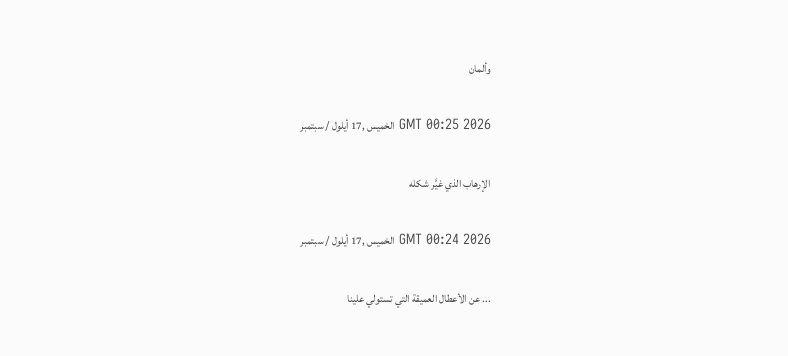وألمان

GMT 00:25 2026 الخميس ,17 أيلول / سبتمبر

الإرهاب الذي غيَّر شكله

GMT 00:24 2026 الخميس ,17 أيلول / سبتمبر

... عن الأعطال العميقة التي تستولي علينا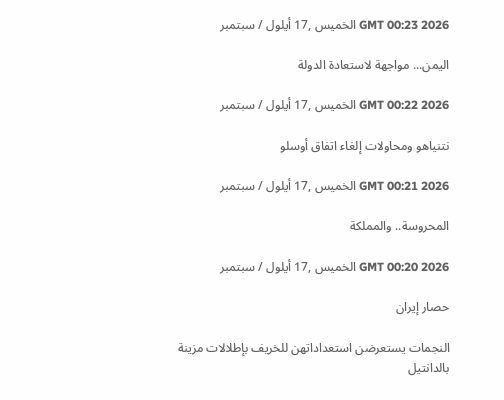GMT 00:23 2026 الخميس ,17 أيلول / سبتمبر

اليمن... مواجهة لاستعادة الدولة

GMT 00:22 2026 الخميس ,17 أيلول / سبتمبر

نتنياهو ومحاولات إلغاء اتفاق أوسلو

GMT 00:21 2026 الخميس ,17 أيلول / سبتمبر

المحروسة.. والمملكة

GMT 00:20 2026 الخميس ,17 أيلول / سبتمبر

حصار إيران

النجمات يستعرضن استعداداتهن للخريف بإطلالات مزينة بالدانتيل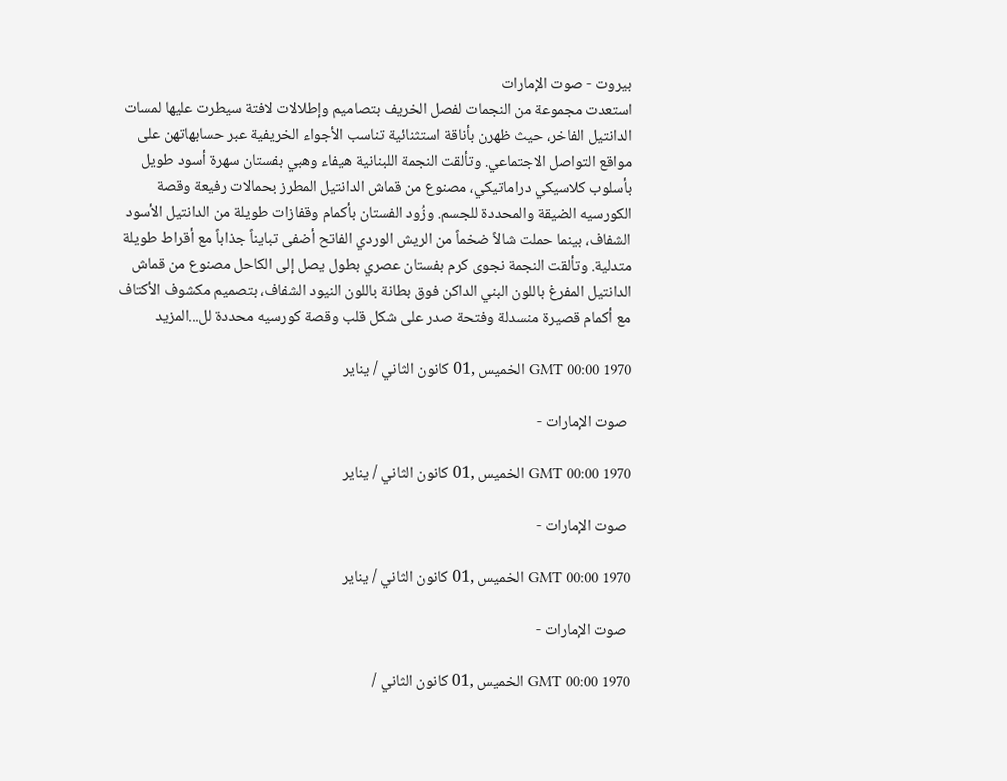بيروت - صوت الإمارات
استعدت مجموعة من النجمات لفصل الخريف بتصاميم وإطلالات لافتة سيطرت عليها لمسات الدانتيل الفاخر، حيث ظهرن بأناقة استثنائية تناسب الأجواء الخريفية عبر حسابهاتهن على مواقع التواصل الاجتماعي. وتألقت النجمة اللبنانية هيفاء وهبي بفستان سهرة أسود طويل بأسلوب كلاسيكي دراماتيكي، مصنوع من قماش الدانتيل المطرز بحمالات رفيعة وقصة الكورسيه الضيقة والمحددة للجسم. وزُود الفستان بأكمام وقفازات طويلة من الدانتيل الأسود الشفاف، بينما حملت شالاً ضخماً من الريش الوردي الفاتح أضفى تبايناً جذاباً مع أقراط طويلة متدلية. وتألقت النجمة نجوى كرم بفستان عصري بطول يصل إلى الكاحل مصنوع من قماش الدانتيل المفرغ باللون البني الداكن فوق بطانة باللون النيود الشفاف، بتصميم مكشوف الأكتاف مع أكمام قصيرة منسدلة وفتحة صدر على شكل قلب وقصة كورسيه محددة لل...المزيد

GMT 00:00 1970 الخميس ,01 كانون الثاني / يناير

 صوت الإمارات -

GMT 00:00 1970 الخميس ,01 كانون الثاني / يناير

 صوت الإمارات -

GMT 00:00 1970 الخميس ,01 كانون الثاني / يناير

 صوت الإمارات -

GMT 00:00 1970 الخميس ,01 كانون الثاني /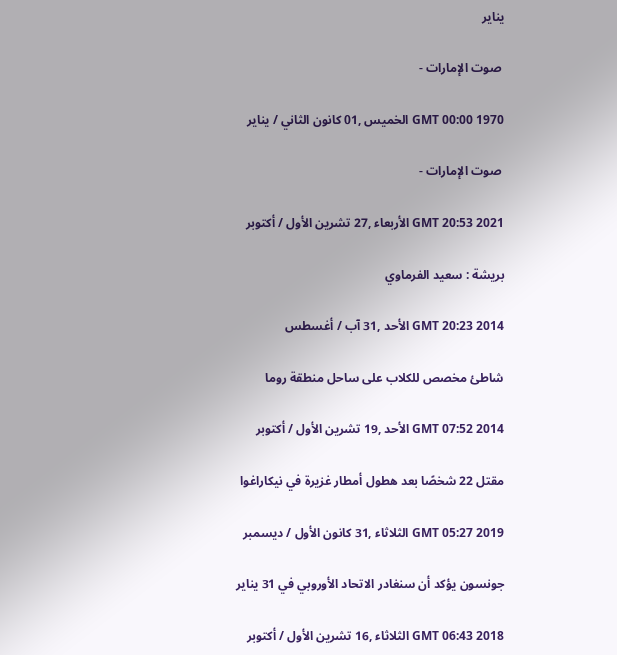يناير

 صوت الإمارات -

GMT 00:00 1970 الخميس ,01 كانون الثاني / يناير

 صوت الإمارات -

GMT 20:53 2021 الأربعاء ,27 تشرين الأول / أكتوبر

بريشة : سعيد الفرماوي

GMT 20:23 2014 الأحد ,31 آب / أغسطس

شاطئ مخصص للكلاب على ساحل منطقة روما

GMT 07:52 2014 الأحد ,19 تشرين الأول / أكتوبر

مقتل 22 شخصًا بعد هطول أمطار غزيرة في نيكاراغوا

GMT 05:27 2019 الثلاثاء ,31 كانون الأول / ديسمبر

جونسون يؤكد أن سنغادر الاتحاد الأوروبي في 31 يناير

GMT 06:43 2018 الثلاثاء ,16 تشرين الأول / أكتوبر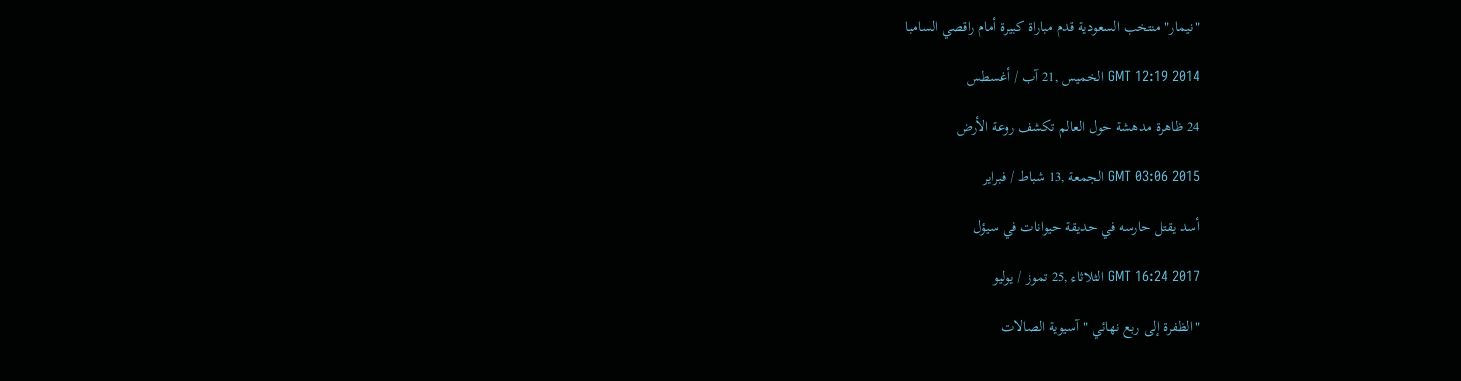"نيمار" منتخب السعودية قدم مباراة كبيرة أمام راقصي السامبا

GMT 12:19 2014 الخميس ,21 آب / أغسطس

24 ظاهرة مدهشة حول العالم تكشف روعة الأرض

GMT 03:06 2015 الجمعة ,13 شباط / فبراير

أسد يقتل حارسه في حديقة حيوانات في سيؤل

GMT 16:24 2017 الثلاثاء ,25 تموز / يوليو

"الظفرة إلى ربع نهائي "آسيوية الصالات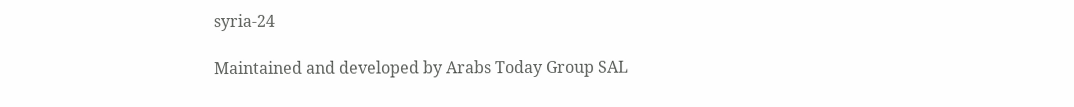syria-24

Maintained and developed by Arabs Today Group SAL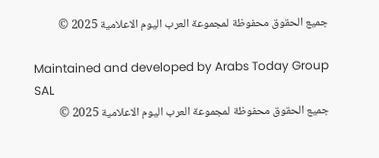جميع الحقوق محفوظة لمجموعة العرب اليوم الاعلامية 2025 ©

Maintained and developed by Arabs Today Group SAL
جميع الحقوق محفوظة لمجموعة العرب اليوم الاعلامية 2025 ©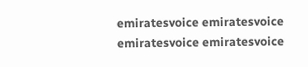emiratesvoice emiratesvoice emiratesvoice emiratesvoice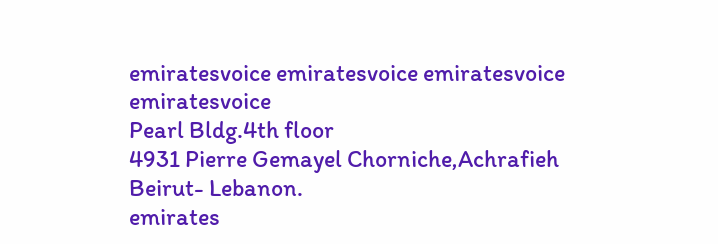emiratesvoice emiratesvoice emiratesvoice
emiratesvoice
Pearl Bldg.4th floor
4931 Pierre Gemayel Chorniche,Achrafieh
Beirut- Lebanon.
emirates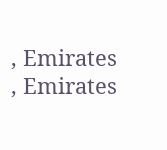, Emirates , Emirates